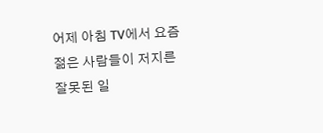어제 아침 TV에서 요즘 젊은 사람들이 저지른 잘못된 일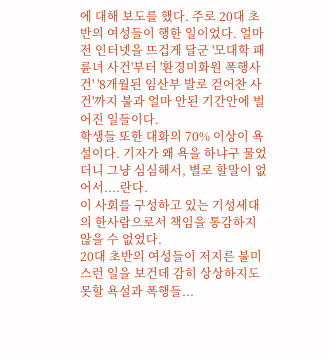에 대해 보도를 했다. 주로 20대 초반의 여성들이 행한 일이었다. 얼마전 인터넷을 뜨겁게 달군 '모대학 패륜녀 사건'부터 '환경미화원 폭행사건' '8개월된 임산부 발로 걷어찬 사건'까지 불과 얼마 안된 기간안에 벌어진 일들이다.
학생들 또한 대화의 70% 이상이 욕설이다. 기자가 왜 욕을 하냐구 물었더니 그냥 심심해서, 별로 할말이 없어서....란다.
이 사회를 구성하고 있는 기성세대의 한사람으로서 책임을 통감하지 않을 수 없었다.
20대 초반의 여성들이 저지른 불미스런 일을 보건데 감히 상상하지도 못할 욕설과 폭행들...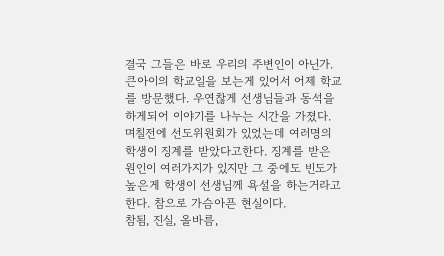결국 그들은 바로 우리의 주변인이 아닌가.
큰아이의 학교일을 보는게 있어서 어제 학교를 방문했다. 우연찮게 선생님들과 동석을 하게되어 이야기를 나누는 시간을 가졌다.
며칠전에 선도위원회가 있었는데 여러명의 학생이 징계를 받았다고한다. 징계를 받은 원인이 여러가지가 있지만 그 중에도 빈도가 높은게 학생이 선생님께 욕설을 하는거라고 한다. 참으로 가슴아픈 현실이다.
참됨, 진실, 올바름,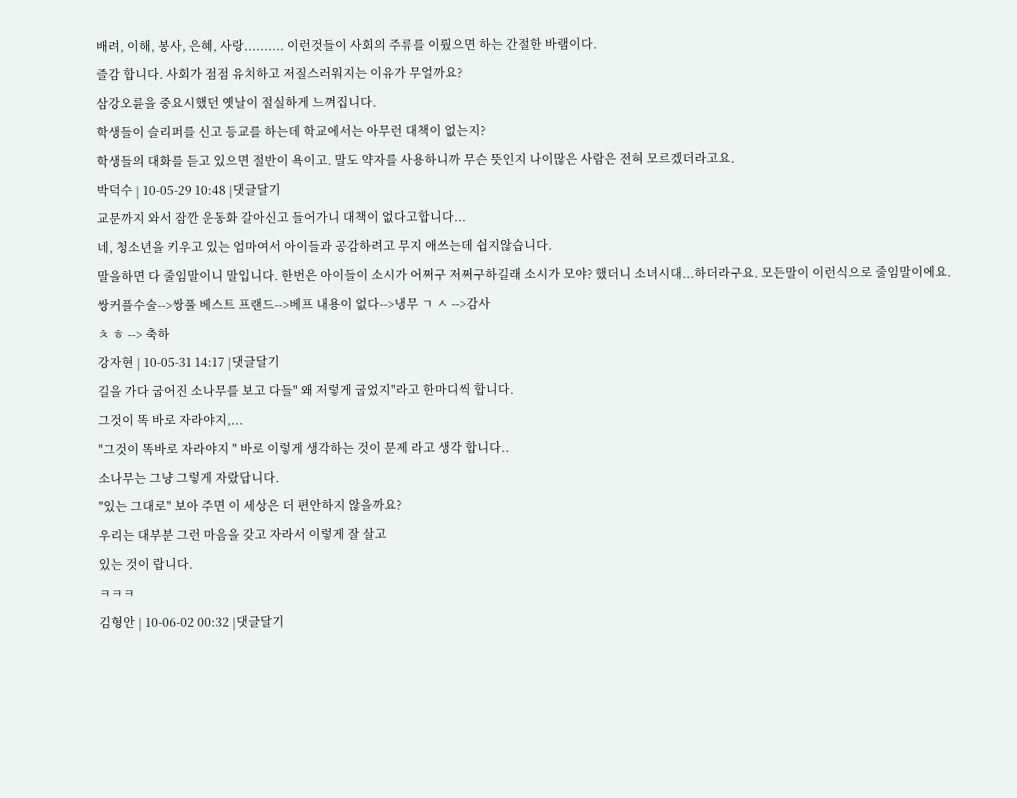배려, 이해, 봉사, 은혜, 사랑.......... 이런것들이 사회의 주류를 이뤘으면 하는 간절한 바램이다.
즐감 합니다. 사회가 점점 유치하고 저질스러워지는 이유가 무얼까요?
삼강오륜을 중요시했던 옛날이 절실하게 느껴집니다.
학생들이 슬리퍼를 신고 등교를 하는데 학교에서는 아무런 대책이 없는지?
학생들의 대화를 듣고 있으면 절반이 욕이고. 말도 약자를 사용하니까 무슨 뜻인지 나이많은 사람은 전혀 모르겠더라고요.
박덕수 | 10-05-29 10:48 |댓글달기
교문까지 와서 잠깐 운동화 갈아신고 들어가니 대책이 없다고합니다...
네, 청소년을 키우고 있는 엄마여서 아이들과 공감하려고 무지 애쓰는데 쉽지않습니다.
말을하면 다 줄임말이니 말입니다. 한번은 아이들이 소시가 어쩌구 저쩌구하길래 소시가 모야? 했더니 소녀시대...하더라구요. 모든말이 이런식으로 줄임말이에요.
쌍커플수술-->쌍풀 베스트 프랜드-->베프 내용이 없다-->냉무 ㄱ ㅅ -->감사
ㅊ ㅎ --> 축하
강자현 | 10-05-31 14:17 |댓글달기
길을 가다 굽어진 소나무를 보고 다들" 왜 저렇게 굽었지"라고 한마디씩 합니다.
그것이 똑 바로 자라야지,...
"그것이 똑바로 자라야지 " 바로 이렇게 생각하는 것이 문제 라고 생각 합니다..
소나무는 그냥 그렇게 자랐답니다.
"있는 그대로" 보아 주면 이 세상은 더 편안하지 않을까요?
우리는 대부분 그런 마음을 갖고 자라서 이렇게 잘 살고
있는 것이 랍니다.
ㅋㅋㅋ
김형안 | 10-06-02 00:32 |댓글달기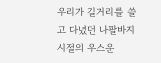우리가 길거리를 쓸고 다녔던 나팔바지 시절의 우스운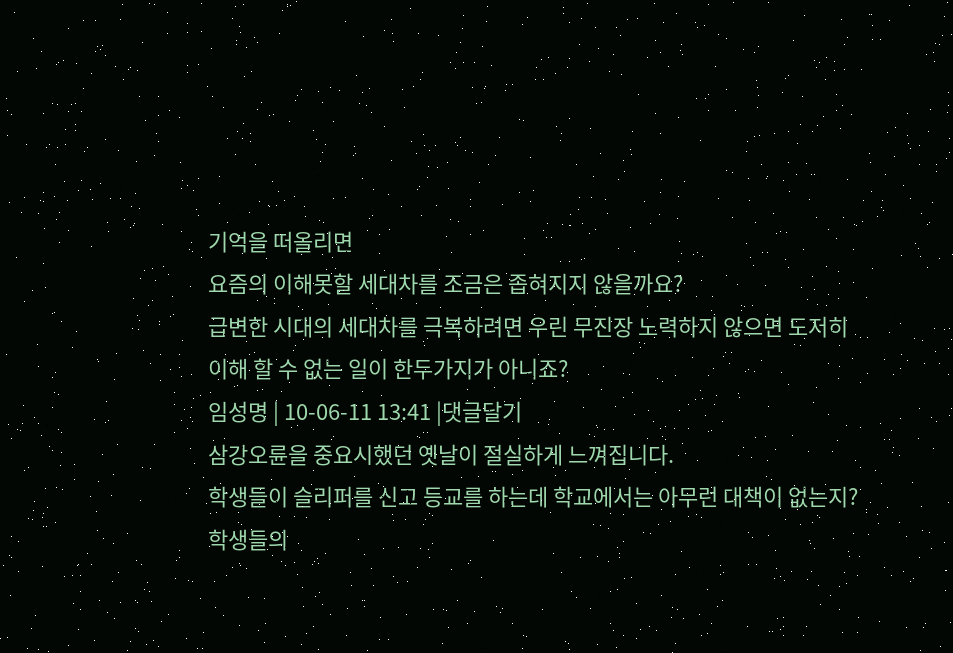기억을 떠올리면
요즘의 이해못할 세대차를 조금은 좁혀지지 않을까요?
급변한 시대의 세대차를 극복하려면 우린 무진장 노력하지 않으면 도저히
이해 할 수 없는 일이 한두가지가 아니죠?
임성명 | 10-06-11 13:41 |댓글달기
삼강오륜을 중요시했던 옛날이 절실하게 느껴집니다.
학생들이 슬리퍼를 신고 등교를 하는데 학교에서는 아무런 대책이 없는지?
학생들의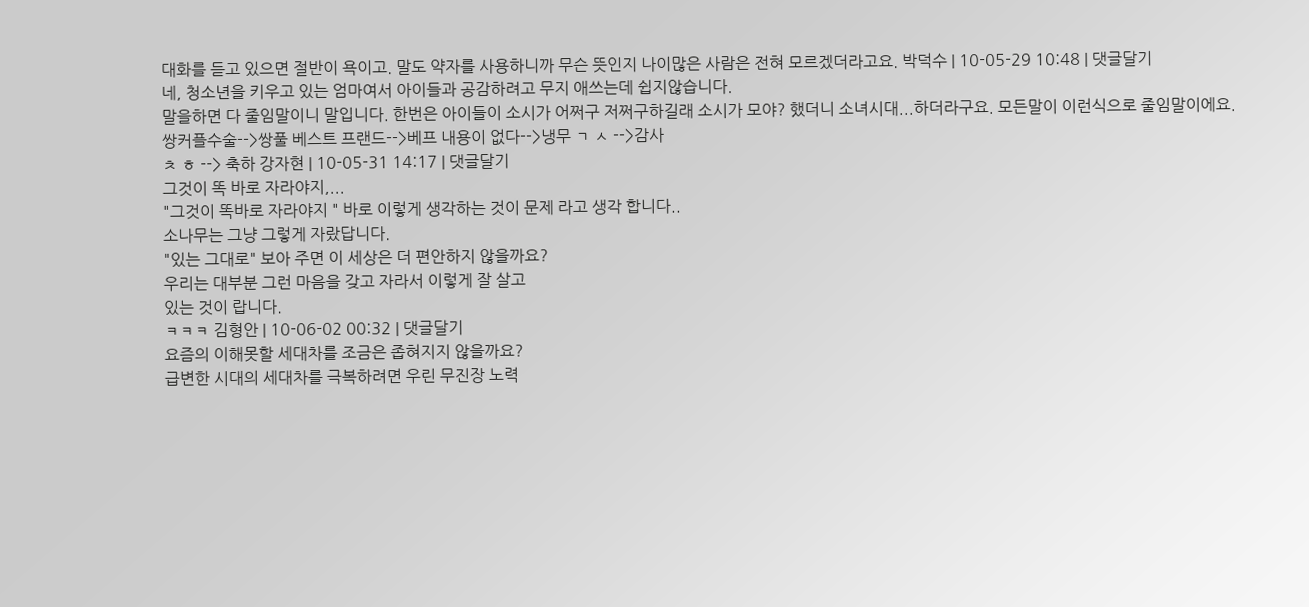대화를 듣고 있으면 절반이 욕이고. 말도 약자를 사용하니까 무슨 뜻인지 나이많은 사람은 전혀 모르겠더라고요. 박덕수 | 10-05-29 10:48 | 댓글달기
네, 청소년을 키우고 있는 엄마여서 아이들과 공감하려고 무지 애쓰는데 쉽지않습니다.
말을하면 다 줄임말이니 말입니다. 한번은 아이들이 소시가 어쩌구 저쩌구하길래 소시가 모야? 했더니 소녀시대...하더라구요. 모든말이 이런식으로 줄임말이에요.
쌍커플수술-->쌍풀 베스트 프랜드-->베프 내용이 없다-->냉무 ㄱ ㅅ -->감사
ㅊ ㅎ --> 축하 강자현 | 10-05-31 14:17 | 댓글달기
그것이 똑 바로 자라야지,...
"그것이 똑바로 자라야지 " 바로 이렇게 생각하는 것이 문제 라고 생각 합니다..
소나무는 그냥 그렇게 자랐답니다.
"있는 그대로" 보아 주면 이 세상은 더 편안하지 않을까요?
우리는 대부분 그런 마음을 갖고 자라서 이렇게 잘 살고
있는 것이 랍니다.
ㅋㅋㅋ 김형안 | 10-06-02 00:32 | 댓글달기
요즘의 이해못할 세대차를 조금은 좁혀지지 않을까요?
급변한 시대의 세대차를 극복하려면 우린 무진장 노력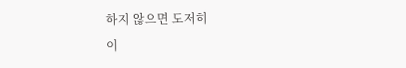하지 않으면 도저히
이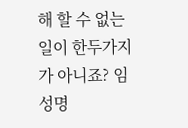해 할 수 없는 일이 한두가지가 아니죠? 임성명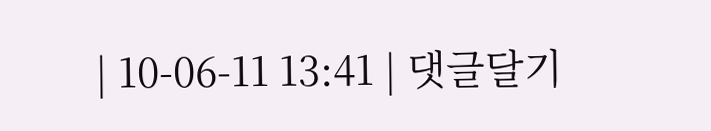| 10-06-11 13:41 | 댓글달기